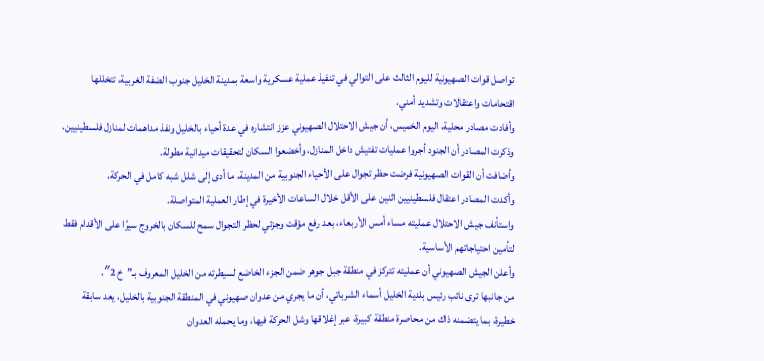تواصل قوات الصهيونية لليوم الثالث على التوالي في تنفيذ عملية عسكرية واسعة بمدينة الخليل جنوب الضفة الغربية، تتخللها اقتحامات واعتقالات وتشديد أمني.
وأفادت مصادر محلية، اليوم الخميس، أن جيش الاحتلال الصهيوني عزز انتشاره في عدة أحياء بالخليل ونفذ مداهمات لمنازل فلسطينيين.
وذكرت المصادر أن الجنود أجروا عمليات تفتيش داخل المنازل، وأخضعوا السكان لتحقيقات ميدانية مطولة.
وأضافت أن القوات الصهيونية فرضت حظر تجوال على الأحياء الجنوبية من المدينة، ما أدى إلى شلل شبه كامل في الحركة.
وأكدت المصادر اعتقال فلسطينيين اثنين على الأقل خلال الساعات الأخيرة في إطار العملية المتواصلة.
واستأنف جيش الاحتلال عمليته مساء أمس الأربعاء، بعد رفع مؤقت وجزئي لحظر التجوال سمح للسكان بالخروج سيرًا على الأقدام فقط لتأمين احتياجاتهم الأساسية.
وأعلن الجيش الصهيوني أن عمليته تتركز في منطقة جبل جوهر ضمن الجزء الخاضع لسيطرته من الخليل المعروف بـ”خ 2″.
من جانبها ترى نائب رئيس بلدية الخليل أسماء الشرباتي، أن ما يجري من عدوان صهيوني في المنطقة الجنوبية بالخليل، يعد سابقة خطيرة، بما يتضمنه ذاك من محاصرة منطقة كبيرة، عبر إغلاقها وشل الحركة فيها، وما يحمله العدوان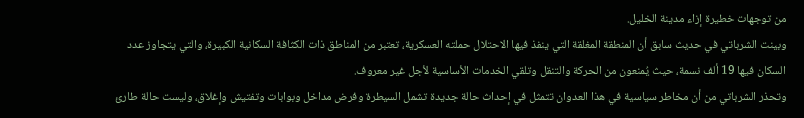من توجهات خطيرة إزاء مدينة الخليل.
وبينت الشرباتي في حديث سابق أن المنطقة المغلقة التي ينفذ فيها الاحتلال حملته العسكرية، تعتبر من المناطق ذات الكثافة السكانية الكبيرة، والتي يتجاوز عدد السكان فيها 19 ألف نسمة، حيث يُمنعون من الحركة والتنقل وتلقي الخدمات الأساسية لأجل غير معروف.
وتحذر الشرباتي من أن مخاطر سياسية في هذا العدوان تتمثل في إحداث حالة جديدة تشمل السيطرة وفرض مداخل وبوابات وتفتيش وإغلاق، وليست حالة طارئ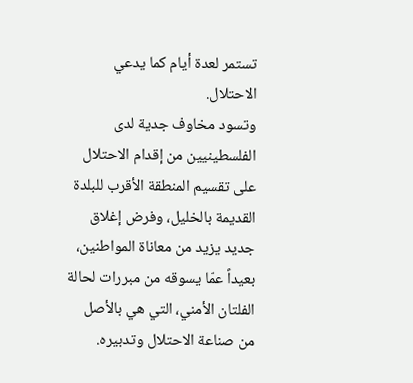تستمر لعدة أيام كما يدعي الاحتلال.
وتسود مخاوف جدية لدى الفلسطينيين من إقدام الاحتلال على تقسيم المنطقة الأقرب للبلدة القديمة بالخليل، وفرض إغلاق جديد يزيد من معاناة المواطنين، بعيداً عمّا يسوقه من مبررات لحالة الفلتان الأمني، التي هي بالأصل من صناعة الاحتلال وتدبيره.